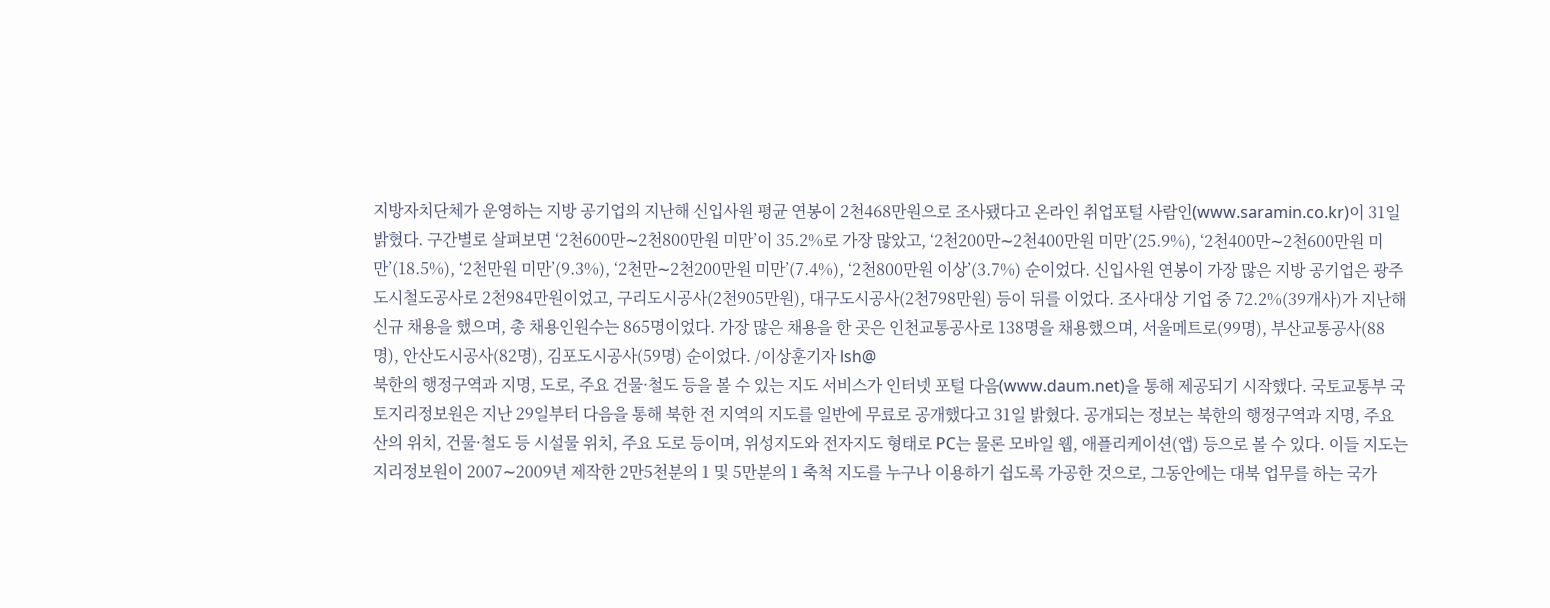지방자치단체가 운영하는 지방 공기업의 지난해 신입사원 평균 연봉이 2천468만원으로 조사됐다고 온라인 취업포털 사람인(www.saramin.co.kr)이 31일 밝혔다. 구간별로 살펴보면 ‘2천600만∼2천800만원 미만’이 35.2%로 가장 많았고, ‘2천200만∼2천400만원 미만’(25.9%), ‘2천400만∼2천600만원 미만’(18.5%), ‘2천만원 미만’(9.3%), ‘2천만∼2천200만원 미만’(7.4%), ‘2천800만원 이상’(3.7%) 순이었다. 신입사원 연봉이 가장 많은 지방 공기업은 광주도시철도공사로 2천984만원이었고, 구리도시공사(2천905만원), 대구도시공사(2천798만원) 등이 뒤를 이었다. 조사대상 기업 중 72.2%(39개사)가 지난해 신규 채용을 했으며, 총 채용인원수는 865명이었다. 가장 많은 채용을 한 곳은 인천교통공사로 138명을 채용했으며, 서울메트로(99명), 부산교통공사(88명), 안산도시공사(82명), 김포도시공사(59명) 순이었다. /이상훈기자 lsh@
북한의 행정구역과 지명, 도로, 주요 건물·철도 등을 볼 수 있는 지도 서비스가 인터넷 포털 다음(www.daum.net)을 통해 제공되기 시작했다. 국토교통부 국토지리정보원은 지난 29일부터 다음을 통해 북한 전 지역의 지도를 일반에 무료로 공개했다고 31일 밝혔다. 공개되는 정보는 북한의 행정구역과 지명, 주요 산의 위치, 건물·철도 등 시설물 위치, 주요 도로 등이며, 위성지도와 전자지도 형태로 PC는 물론 모바일 웹, 애플리케이션(앱) 등으로 볼 수 있다. 이들 지도는 지리정보원이 2007∼2009년 제작한 2만5천분의 1 및 5만분의 1 축척 지도를 누구나 이용하기 쉽도록 가공한 것으로, 그동안에는 대북 업무를 하는 국가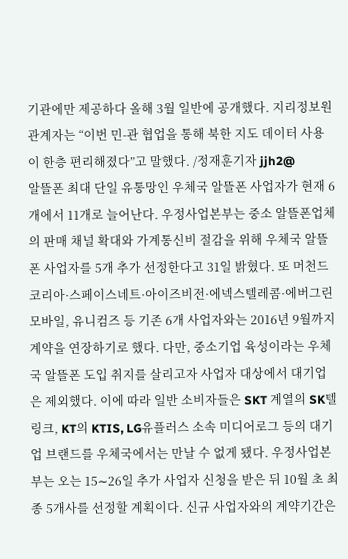기관에만 제공하다 올해 3월 일반에 공개했다. 지리정보원 관계자는 “이번 민-관 협업을 통해 북한 지도 데이터 사용이 한층 편리해졌다”고 말했다. /정재훈기자 jjh2@
알뜰폰 최대 단일 유통망인 우체국 알뜰폰 사업자가 현재 6개에서 11개로 늘어난다. 우정사업본부는 중소 알뜰폰업체의 판매 채널 확대와 가계통신비 절감을 위해 우체국 알뜰폰 사업자를 5개 추가 선정한다고 31일 밝혔다. 또 머천드코리아·스페이스네트·아이즈비전·에넥스텔레콤·에버그린모바일, 유니컴즈 등 기존 6개 사업자와는 2016년 9월까지 계약을 연장하기로 했다. 다만, 중소기업 육성이라는 우체국 알뜰폰 도입 취지를 살리고자 사업자 대상에서 대기업은 제외했다. 이에 따라 일반 소비자들은 SKT 계열의 SK텔링크, KT의 KTIS, LG유플러스 소속 미디어로그 등의 대기업 브랜드를 우체국에서는 만날 수 없게 됐다. 우정사업본부는 오는 15∼26일 추가 사업자 신청을 받은 뒤 10월 초 최종 5개사를 선정할 계획이다. 신규 사업자와의 계약기간은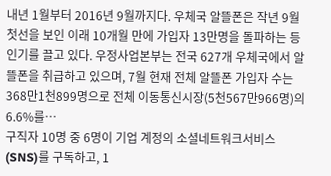내년 1월부터 2016년 9월까지다. 우체국 알뜰폰은 작년 9월 첫선을 보인 이래 10개월 만에 가입자 13만명을 돌파하는 등 인기를 끌고 있다. 우정사업본부는 전국 627개 우체국에서 알뜰폰을 취급하고 있으며, 7월 현재 전체 알뜰폰 가입자 수는 368만1천899명으로 전체 이동통신시장(5천567만966명)의 6.6%를…
구직자 10명 중 6명이 기업 계정의 소셜네트워크서비스(SNS)를 구독하고, 1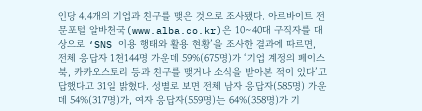인당 4.4개의 기업과 친구를 맺은 것으로 조사됐다. 아르바이트 전문포털 알바천국(www.alba.co.kr)은 10∼40대 구직자를 대상으로 ‘SNS 이용 행태와 활용 현황’을 조사한 결과에 따르면, 전체 응답자 1천144명 가운데 59%(675명)가 ‘기업 계정의 페이스북, 카카오스토리 등과 친구를 맺거나 소식을 받아본 적이 있다’고 답했다고 31일 밝혔다. 성별로 보면 전체 남자 응답자(585명) 가운데 54%(317명)가, 여자 응답자(559명)는 64%(358명)가 기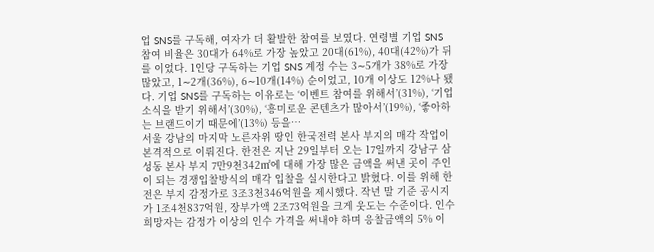업 SNS를 구독해, 여자가 더 활발한 참여를 보였다. 연령별 기업 SNS 참여 비율은 30대가 64%로 가장 높았고 20대(61%), 40대(42%)가 뒤를 이었다. 1인당 구독하는 기업 SNS 계정 수는 3∼5개가 38%로 가장 많았고, 1∼2개(36%), 6∼10개(14%) 순이었고, 10개 이상도 12%나 됐다. 기업 SNS를 구독하는 이유로는 ‘이벤트 참여를 위해서’(31%), ‘기업 소식을 받기 위해서’(30%), ‘흥미로운 콘텐츠가 많아서’(19%), ‘좋아하는 브랜드이기 때문에’(13%) 등을…
서울 강남의 마지막 노른자위 땅인 한국전력 본사 부지의 매각 작업이 본격적으로 이뤄진다. 한전은 지난 29일부터 오는 17일까지 강남구 삼성동 본사 부지 7만9천342㎡에 대해 가장 많은 금액을 써낸 곳이 주인이 되는 경쟁입찰방식의 매각 입찰을 실시한다고 밝혔다. 이를 위해 한전은 부지 감정가로 3조3천346억원을 제시했다. 작년 말 기준 공시지가 1조4천837억원, 장부가액 2조73억원을 크게 웃도는 수준이다. 인수 희망자는 감정가 이상의 인수 가격을 써내야 하며 응찰금액의 5% 이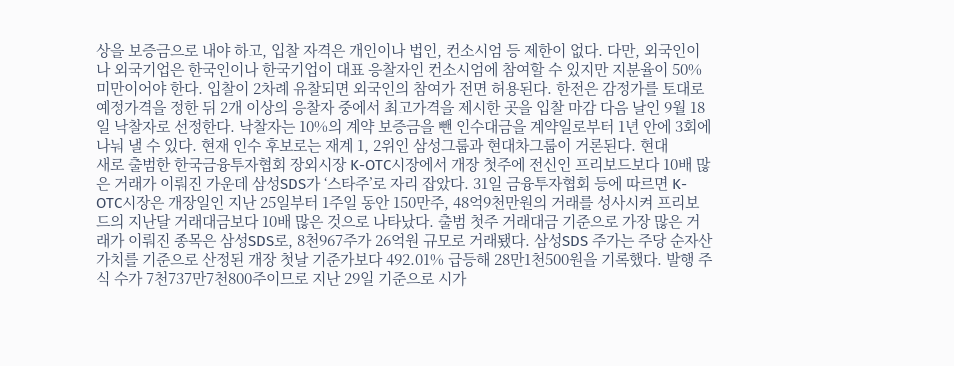상을 보증금으로 내야 하고, 입찰 자격은 개인이나 법인, 컨소시엄 등 제한이 없다. 다만, 외국인이나 외국기업은 한국인이나 한국기업이 대표 응찰자인 컨소시엄에 참여할 수 있지만 지분율이 50% 미만이어야 한다. 입찰이 2차례 유찰되면 외국인의 참여가 전면 허용된다. 한전은 감정가를 토대로 예정가격을 정한 뒤 2개 이상의 응찰자 중에서 최고가격을 제시한 곳을 입찰 마감 다음 날인 9월 18일 낙찰자로 선정한다. 낙찰자는 10%의 계약 보증금을 뺀 인수대금을 계약일로부터 1년 안에 3회에 나눠 낼 수 있다. 현재 인수 후보로는 재계 1, 2위인 삼성그룹과 현대차그룹이 거론된다. 현대
새로 출범한 한국금융투자협회 장외시장 K-OTC시장에서 개장 첫주에 전신인 프리보드보다 10배 많은 거래가 이뤄진 가운데 삼성SDS가 ‘스타주’로 자리 잡았다. 31일 금융투자협회 등에 따르면 K-OTC시장은 개장일인 지난 25일부터 1주일 동안 150만주, 48억9천만원의 거래를 성사시켜 프리보드의 지난달 거래대금보다 10배 많은 것으로 나타났다. 출범 첫주 거래대금 기준으로 가장 많은 거래가 이뤄진 종목은 삼성SDS로, 8천967주가 26억원 규모로 거래됐다. 삼성SDS 주가는 주당 순자산가치를 기준으로 산정된 개장 첫날 기준가보다 492.01% 급등해 28만1천500원을 기록했다. 발행 주식 수가 7천737만7천800주이므로 지난 29일 기준으로 시가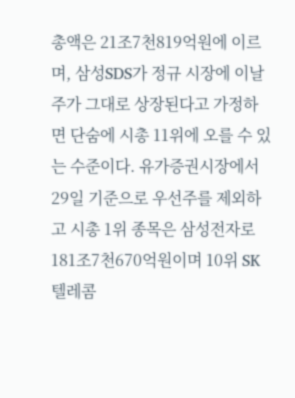총액은 21조7천819억원에 이르며, 삼성SDS가 정규 시장에 이날 주가 그대로 상장된다고 가정하면 단숨에 시총 11위에 오를 수 있는 수준이다. 유가증권시장에서 29일 기준으로 우선주를 제외하고 시총 1위 종목은 삼성전자로 181조7천670억원이며 10위 SK텔레콤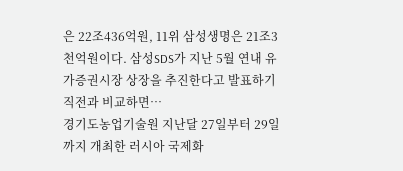은 22조436억원, 11위 삼성생명은 21조3천억원이다. 삼성SDS가 지난 5월 연내 유가증권시장 상장을 추진한다고 발표하기 직전과 비교하면…
경기도농업기술원 지난달 27일부터 29일까지 개최한 러시아 국제화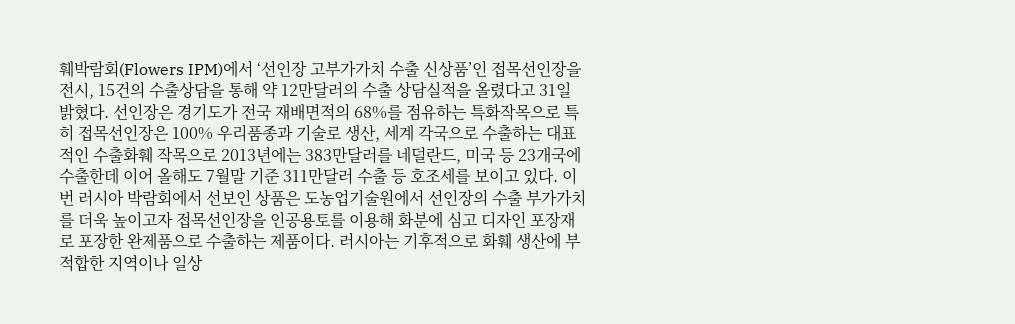훼박람회(Flowers IPM)에서 ‘선인장 고부가가치 수출 신상품’인 접목선인장을 전시, 15건의 수출상담을 통해 약 12만달러의 수출 상담실적을 올렸다고 31일 밝혔다. 선인장은 경기도가 전국 재배면적의 68%를 점유하는 특화작목으로 특히 접목선인장은 100% 우리품종과 기술로 생산, 세계 각국으로 수출하는 대표적인 수출화훼 작목으로 2013년에는 383만달러를 네덜란드, 미국 등 23개국에 수출한데 이어 올해도 7월말 기준 311만달러 수출 등 호조세를 보이고 있다. 이번 러시아 박람회에서 선보인 상품은 도농업기술원에서 선인장의 수출 부가가치를 더욱 높이고자 접목선인장을 인공용토를 이용해 화분에 심고 디자인 포장재로 포장한 완제품으로 수출하는 제품이다. 러시아는 기후적으로 화훼 생산에 부적합한 지역이나 일상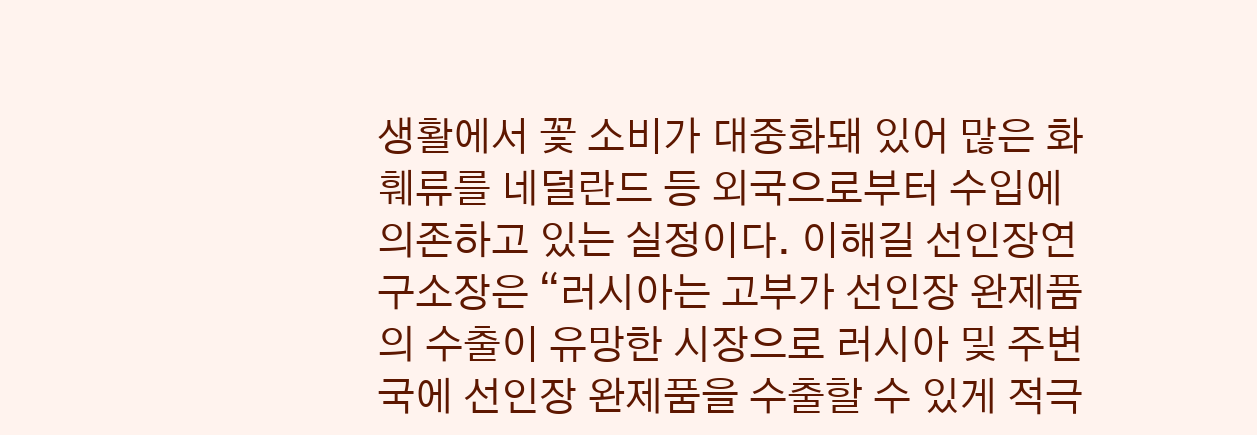생활에서 꽃 소비가 대중화돼 있어 많은 화훼류를 네덜란드 등 외국으로부터 수입에 의존하고 있는 실정이다. 이해길 선인장연구소장은 “러시아는 고부가 선인장 완제품의 수출이 유망한 시장으로 러시아 및 주변국에 선인장 완제품을 수출할 수 있게 적극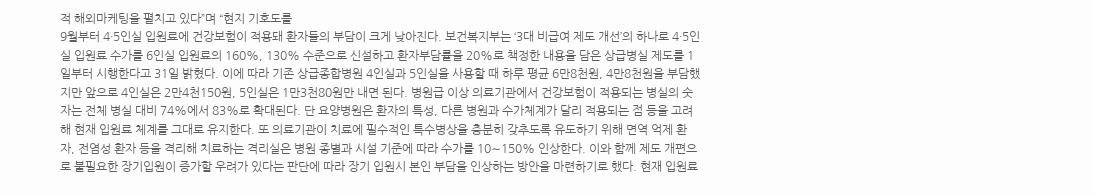적 해외마케팅을 펼치고 있다”며 “현지 기호도를
9월부터 4·5인실 입원료에 건강보험이 적용돼 환자들의 부담이 크게 낮아진다. 보건복지부는 ‘3대 비급여 제도 개선’의 하나로 4·5인실 입원료 수가를 6인실 입원료의 160%, 130% 수준으로 신설하고 환자부담률을 20%로 책정한 내용을 담은 상급병실 제도를 1일부터 시행한다고 31일 밝혔다. 이에 따라 기존 상급종합병원 4인실과 5인실을 사용할 때 하루 평균 6만8천원, 4만8천원을 부담했지만 앞으로 4인실은 2만4천150원, 5인실은 1만3천80원만 내면 된다. 병원급 이상 의료기관에서 건강보험이 적용되는 병실의 숫자는 전체 병실 대비 74%에서 83%로 확대된다. 단 요양병원은 환자의 특성, 다른 병원과 수가체계가 달리 적용되는 점 등을 고려해 현재 입원료 체계를 그대로 유지한다. 또 의료기관이 치료에 필수적인 특수병상을 충분히 갖추도록 유도하기 위해 면역 억제 환자, 전염성 환자 등을 격리해 치료하는 격리실은 병원 종별과 시설 기준에 따라 수가를 10∼150% 인상한다. 이와 함께 제도 개편으로 불필요한 장기입원이 증가할 우려가 있다는 판단에 따라 장기 입원시 본인 부담을 인상하는 방안을 마련하기로 했다. 현재 입원료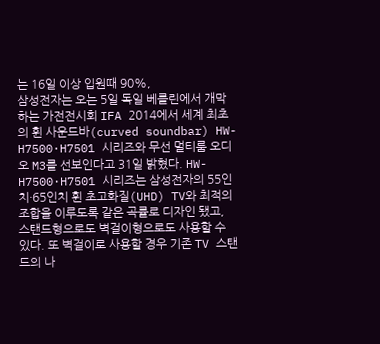는 16일 이상 입원때 90%,
삼성전자는 오는 5일 독일 베를린에서 개막하는 가전전시회 IFA 2014에서 세계 최초의 휜 사운드바(curved soundbar) HW-H7500·H7501 시리즈와 무선 멀티룸 오디오 M3를 선보인다고 31일 밝혔다. HW-H7500·H7501 시리즈는 삼성전자의 55인치·65인치 휜 초고화질(UHD) TV와 최적의 조합을 이루도록 같은 곡률로 디자인 됐고, 스탠드형으로도 벽걸이형으로도 사용할 수 있다. 또 벽걸이로 사용할 경우 기존 TV 스탠드의 나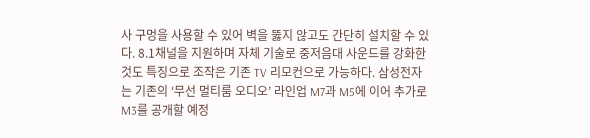사 구멍을 사용할 수 있어 벽을 뚫지 않고도 간단히 설치할 수 있다. 8.1채널을 지원하며 자체 기술로 중저음대 사운드를 강화한 것도 특징으로 조작은 기존 TV 리모컨으로 가능하다. 삼성전자는 기존의 ‘무선 멀티룸 오디오’ 라인업 M7과 M5에 이어 추가로 M3를 공개할 예정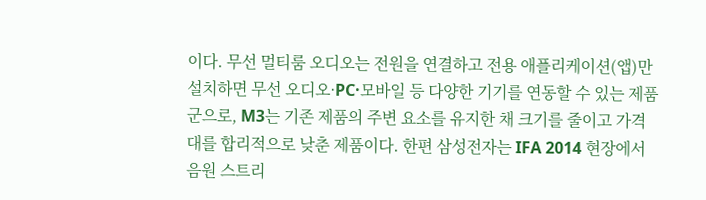이다. 무선 멀티룸 오디오는 전원을 연결하고 전용 애플리케이션(앱)만 설치하면 무선 오디오·PC·모바일 등 다양한 기기를 연동할 수 있는 제품군으로, M3는 기존 제품의 주변 요소를 유지한 채 크기를 줄이고 가격대를 합리적으로 낮춘 제품이다. 한편 삼성전자는 IFA 2014 현장에서 음원 스트리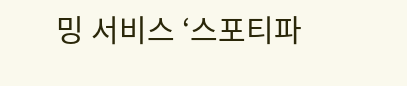밍 서비스 ‘스포티파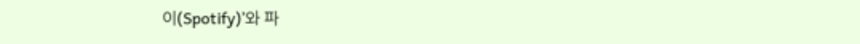이(Spotify)’와 파